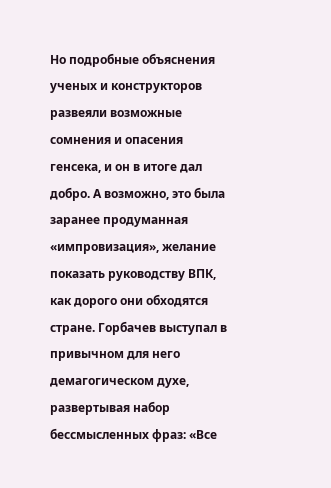Но подробные объяснения ученых и конструкторов развеяли возможные сомнения и опасения генсека, и он в итоге дал добро. А возможно, это была заранее продуманная «импровизация», желание показать руководству ВПК, как дорого они обходятся стране. Горбачев выступал в привычном для него демагогическом духе, развертывая набор бессмысленных фраз: «Все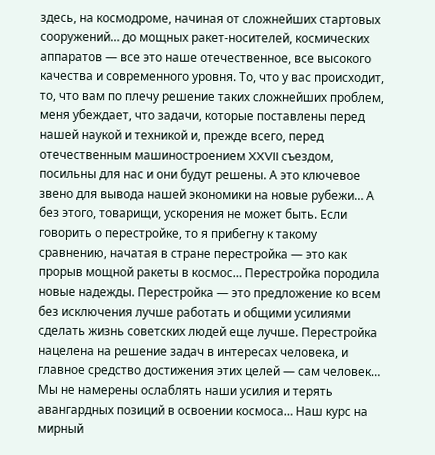здесь, на космодроме, начиная от сложнейших стартовых сооружений… до мощных ракет-носителей, космических аппаратов — все это наше отечественное, все высокого качества и современного уровня. То, что у вас происходит, то, что вам по плечу решение таких сложнейших проблем, меня убеждает, что задачи, которые поставлены перед нашей наукой и техникой и, прежде всего, перед отечественным машиностроением XXVII съездом, посильны для нас и они будут решены. А это ключевое звено для вывода нашей экономики на новые рубежи… А без этого, товарищи, ускорения не может быть. Если говорить о перестройке, то я прибегну к такому сравнению, начатая в стране перестройка — это как прорыв мощной ракеты в космос… Перестройка породила новые надежды. Перестройка — это предложение ко всем без исключения лучше работать и общими усилиями сделать жизнь советских людей еще лучше. Перестройка нацелена на решение задач в интересах человека, и главное средство достижения этих целей — сам человек… Мы не намерены ослаблять наши усилия и терять авангардных позиций в освоении космоса… Наш курс на мирный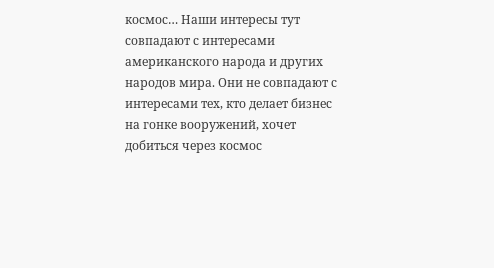космос… Наши интересы тут совпадают с интересами американского народа и других народов мира. Они не совпадают с интересами тех, кто делает бизнес на гонке вооружений, хочет добиться через космос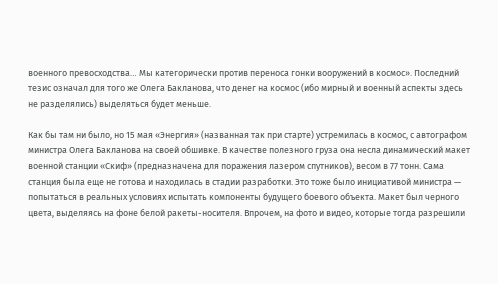военного превосходства… Мы категорически против переноса гонки вооружений в космос». Последний тезис означал для того же Олега Бакланова, что денег на космос (ибо мирный и военный аспекты здесь не разделялись) выделяться будет меньше.

Как бы там ни было, но 15 мая «Энергия» (названная так при старте) устремилась в космос, с автографом министра Олега Бакланова на своей обшивке. В качестве полезного груза она несла динамический макет военной станции «Скиф» (предназначена для поражения лазером спутников), весом в 77 тонн. Сама станция была еще не готова и находилась в стадии разработки. Это тоже было инициативой министра — попытаться в реальных условиях испытать компоненты будущего боевого объекта. Макет был черного цвета, выделяясь на фоне белой ракеты-носителя. Впрочем, на фото и видео, которые тогда разрешили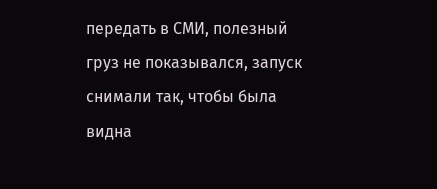передать в СМИ, полезный груз не показывался, запуск снимали так, чтобы была видна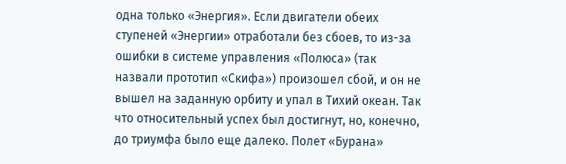одна только «Энергия». Если двигатели обеих ступеней «Энергии» отработали без сбоев, то из-за ошибки в системе управления «Полюса» (так назвали прототип «Скифа») произошел сбой, и он не вышел на заданную орбиту и упал в Тихий океан. Так что относительный успех был достигнут, но, конечно, до триумфа было еще далеко. Полет «Бурана»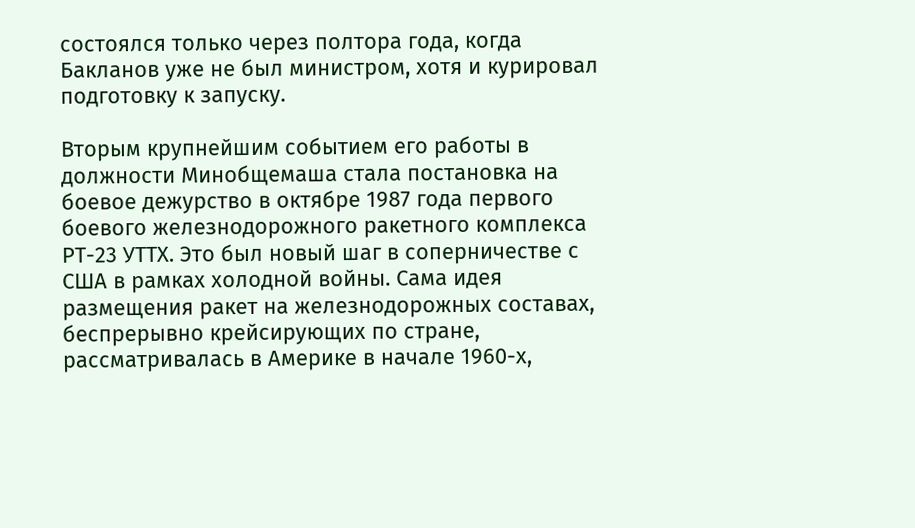состоялся только через полтора года, когда Бакланов уже не был министром, хотя и курировал подготовку к запуску.

Вторым крупнейшим событием его работы в должности Минобщемаша стала постановка на боевое дежурство в октябре 1987 года первого боевого железнодорожного ракетного комплекса РТ-23 УТТХ. Это был новый шаг в соперничестве с США в рамках холодной войны. Сама идея размещения ракет на железнодорожных составах, беспрерывно крейсирующих по стране, рассматривалась в Америке в начале 1960-х,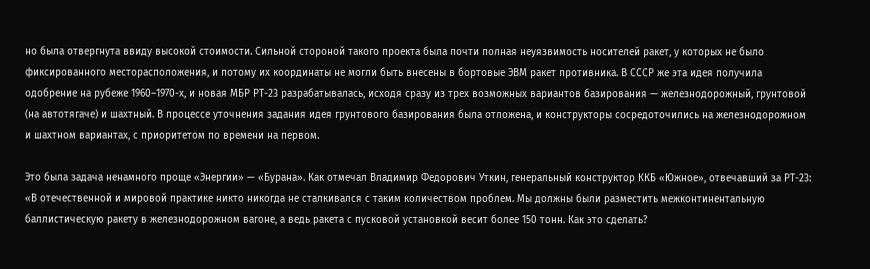но была отвергнута ввиду высокой стоимости. Сильной стороной такого проекта была почти полная неуязвимость носителей ракет, у которых не было фиксированного месторасположения, и потому их координаты не могли быть внесены в бортовые ЭВМ ракет противника. В СССР же эта идея получила одобрение на рубеже 1960–1970-х, и новая МБР РТ-23 разрабатывалась, исходя сразу из трех возможных вариантов базирования — железнодорожный, грунтовой (на автотягаче) и шахтный. В процессе уточнения задания идея грунтового базирования была отложена, и конструкторы сосредоточились на железнодорожном и шахтном вариантах, с приоритетом по времени на первом.

Это была задача ненамного проще «Энергии» — «Бурана». Как отмечал Владимир Федорович Уткин, генеральный конструктор ККБ «Южное», отвечавший за РТ-23: «В отечественной и мировой практике никто никогда не сталкивался с таким количеством проблем. Мы должны были разместить межконтинентальную баллистическую ракету в железнодорожном вагоне, а ведь ракета с пусковой установкой весит более 150 тонн. Как это сделать?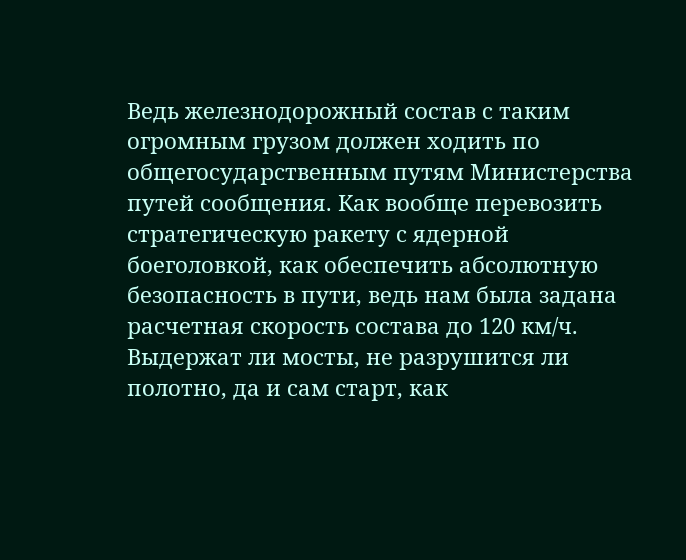Ведь железнодорожный состав с таким огромным грузом должен ходить по общегосударственным путям Министерства путей сообщения. Как вообще перевозить стратегическую ракету с ядерной боеголовкой, как обеспечить абсолютную безопасность в пути, ведь нам была задана расчетная скорость состава до 120 км/ч. Выдержат ли мосты, не разрушится ли полотно, да и сам старт, как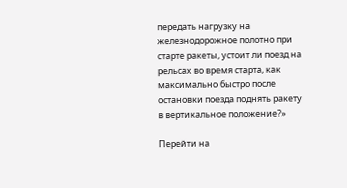передать нагрузку на железнодорожное полотно при старте ракеты, устоит ли поезд на рельсах во время старта, как максимально быстро после остановки поезда поднять ракету в вертикальное положение?»

Перейти на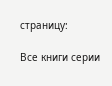страницу:

Все книги серии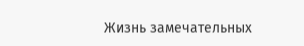Жизнь замечательных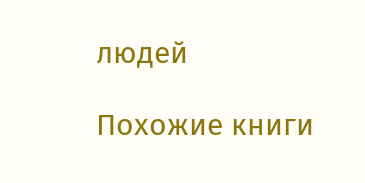людей

Похожие книги